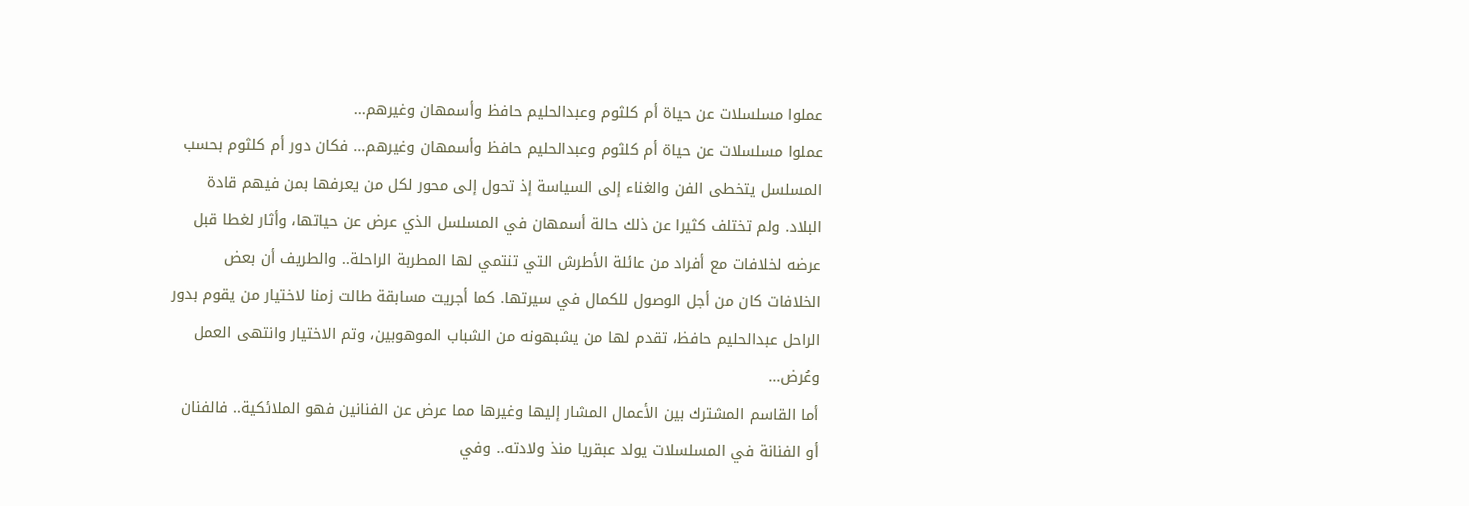عملوا مسلسلات عن حياة أم كلثوم وعبدالحليم حافظ وأسمهان وغيرهم...
عملوا مسلسلات عن حياة أم كلثوم وعبدالحليم حافظ وأسمهان وغيرهم... فكان دور أم كلثوم بحسب المسلسل يتخطى الفن والغناء إلى السياسة إذ تحول إلى محور لكل من يعرفها بمن فيهم قادة البلاد. ولم تختلف كثيرا عن ذلك حالة أسمهان في المسلسل الذي عرض عن حياتها، وأثار لغطا قبل عرضه لخلافات مع أفراد من عائلة الأطرش التي تنتمي لها المطربة الراحلة.. والطريف أن بعض الخلافات كان من أجل الوصول للكمال في سيرتها. كما أجريت مسابقة طالت زمنا لاختيار من يقوم بدور الراحل عبدالحليم حافظ، تقدم لها من يشبهونه من الشباب الموهوبين، وتم الاختيار وانتهى العمل وعُرض...
أما القاسم المشترك بين الأعمال المشار إليها وغيرها مما عرض عن الفنانين فهو الملائكية.. فالفنان أو الفنانة في المسلسلات يولد عبقريا منذ ولادته.. وفي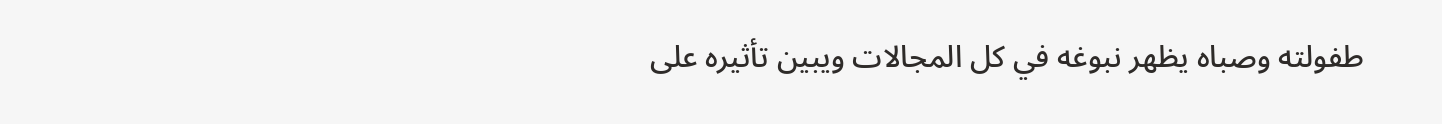طفولته وصباه يظهر نبوغه في كل المجالات ويبين تأثيره على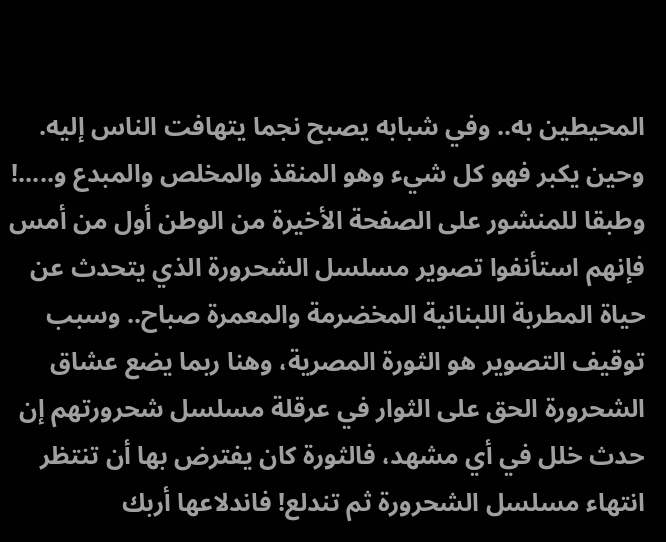المحيطين به.. وفي شبابه يصبح نجما يتهافت الناس إليه. وحين يكبر فهو كل شيء وهو المنقذ والمخلص والمبدع و.....!
وطبقا للمنشور على الصفحة الأخيرة من الوطن أول من أمس فإنهم استأنفوا تصوير مسلسل الشحرورة الذي يتحدث عن حياة المطربة اللبنانية المخضرمة والمعمرة صباح.. وسبب توقيف التصوير هو الثورة المصرية، وهنا ربما يضع عشاق الشحرورة الحق على الثوار في عرقلة مسلسل شحرورتهم إن حدث خلل في أي مشهد، فالثورة كان يفترض بها أن تنتظر انتهاء مسلسل الشحرورة ثم تندلع! فاندلاعها أربك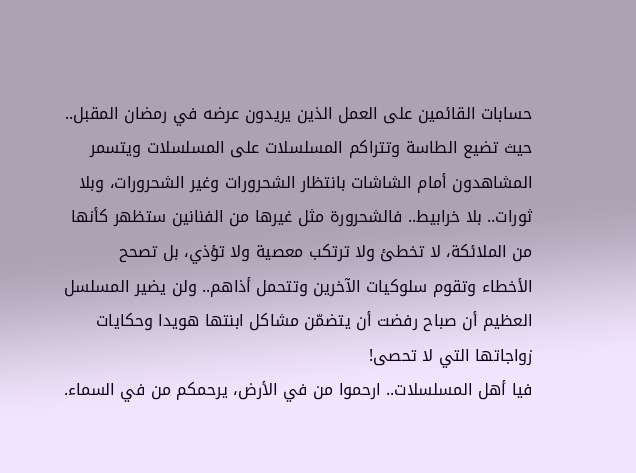حسابات القائمين على العمل الذين يريدون عرضه في رمضان المقبل.. حيث تضيع الطاسة وتتراكم المسلسلات على المسلسلات ويتسمر المشاهدون أمام الشاشات بانتظار الشحرورات وغير الشحرورات، وبلا ثورات.. بلا خرابيط.. فالشحرورة مثل غيرها من الفنانين ستظهر كأنها من الملائكة، لا تخطئ ولا ترتكب معصية ولا تؤذي، بل تصحح الأخطاء وتقوم سلوكيات الآخرين وتتحمل أذاهم.. ولن يضير المسلسل العظيم أن صباح رفضت أن يتضمّن مشاكل ابنتها هويدا وحكايات زواجاتها التي لا تحصى!
فيا أهل المسلسلات.. ارحموا من في الأرض، يرحمكم من في السماء.